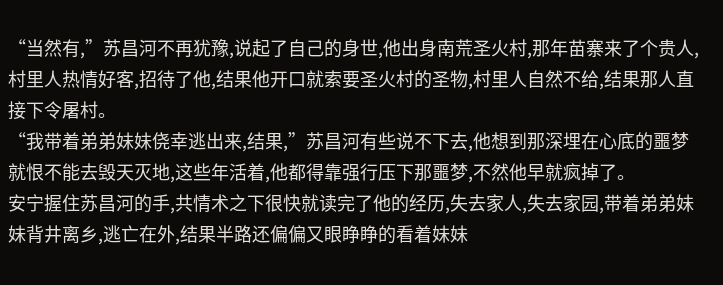“当然有,”苏昌河不再犹豫,说起了自己的身世,他出身南荒圣火村,那年苗寨来了个贵人,村里人热情好客,招待了他,结果他开口就索要圣火村的圣物,村里人自然不给,结果那人直接下令屠村。
“我带着弟弟妹妹侥幸逃出来,结果,”苏昌河有些说不下去,他想到那深埋在心底的噩梦就恨不能去毁天灭地,这些年活着,他都得靠强行压下那噩梦,不然他早就疯掉了。
安宁握住苏昌河的手,共情术之下很快就读完了他的经历,失去家人,失去家园,带着弟弟妹妹背井离乡,逃亡在外,结果半路还偏偏又眼睁睁的看着妹妹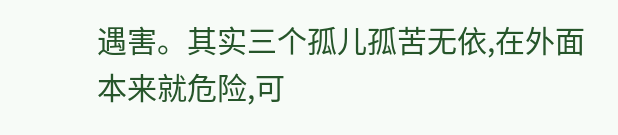遇害。其实三个孤儿孤苦无依,在外面本来就危险,可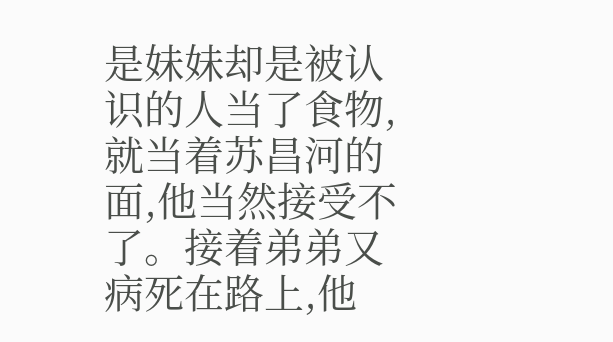是妹妹却是被认识的人当了食物,就当着苏昌河的面,他当然接受不了。接着弟弟又病死在路上,他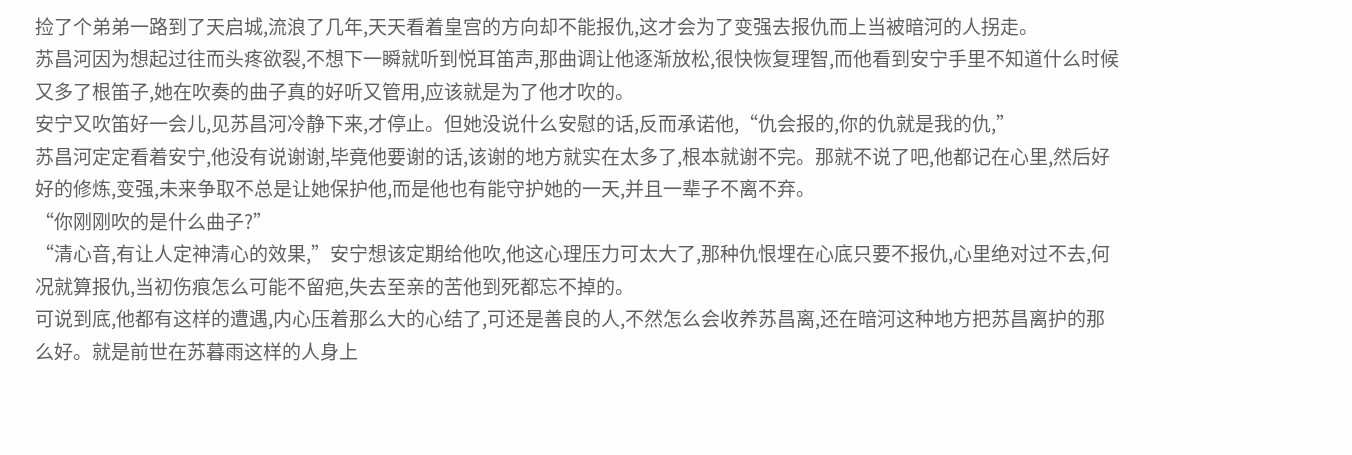捡了个弟弟一路到了天启城,流浪了几年,天天看着皇宫的方向却不能报仇,这才会为了变强去报仇而上当被暗河的人拐走。
苏昌河因为想起过往而头疼欲裂,不想下一瞬就听到悦耳笛声,那曲调让他逐渐放松,很快恢复理智,而他看到安宁手里不知道什么时候又多了根笛子,她在吹奏的曲子真的好听又管用,应该就是为了他才吹的。
安宁又吹笛好一会儿,见苏昌河冷静下来,才停止。但她没说什么安慰的话,反而承诺他,“仇会报的,你的仇就是我的仇,”
苏昌河定定看着安宁,他没有说谢谢,毕竟他要谢的话,该谢的地方就实在太多了,根本就谢不完。那就不说了吧,他都记在心里,然后好好的修炼,变强,未来争取不总是让她保护他,而是他也有能守护她的一天,并且一辈子不离不弃。
“你刚刚吹的是什么曲子?”
“清心音,有让人定神清心的效果,”安宁想该定期给他吹,他这心理压力可太大了,那种仇恨埋在心底只要不报仇,心里绝对过不去,何况就算报仇,当初伤痕怎么可能不留疤,失去至亲的苦他到死都忘不掉的。
可说到底,他都有这样的遭遇,内心压着那么大的心结了,可还是善良的人,不然怎么会收养苏昌离,还在暗河这种地方把苏昌离护的那么好。就是前世在苏暮雨这样的人身上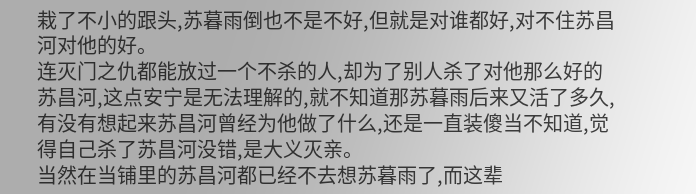栽了不小的跟头,苏暮雨倒也不是不好,但就是对谁都好,对不住苏昌河对他的好。
连灭门之仇都能放过一个不杀的人,却为了别人杀了对他那么好的苏昌河,这点安宁是无法理解的,就不知道那苏暮雨后来又活了多久,有没有想起来苏昌河曾经为他做了什么,还是一直装傻当不知道,觉得自己杀了苏昌河没错,是大义灭亲。
当然在当铺里的苏昌河都已经不去想苏暮雨了,而这辈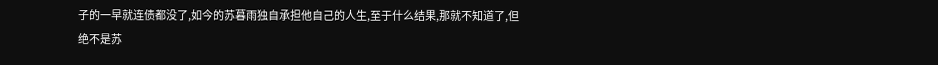子的一早就连债都没了,如今的苏暮雨独自承担他自己的人生,至于什么结果,那就不知道了,但绝不是苏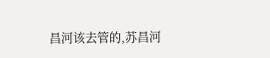昌河该去管的,苏昌河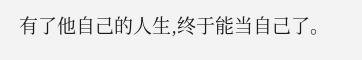有了他自己的人生,终于能当自己了。